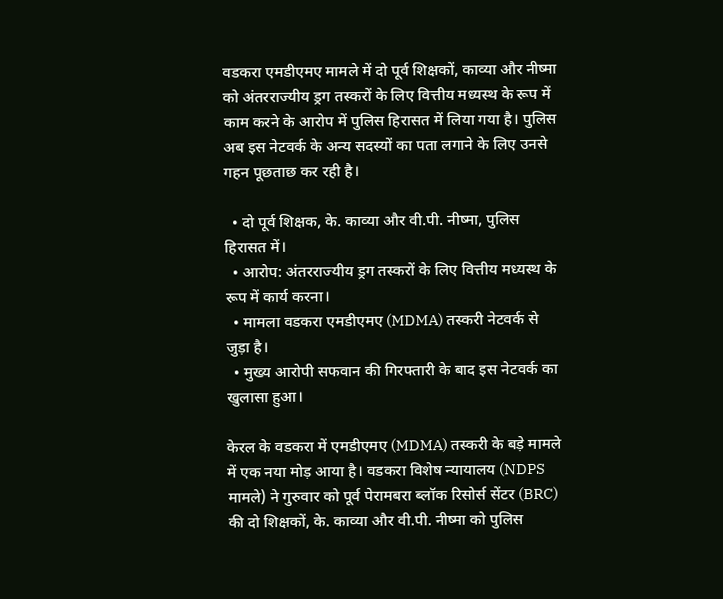वडकरा एमडीएमए मामले में दो पूर्व शिक्षकों, काव्या और नीष्मा को अंतरराज्यीय ड्रग तस्करों के लिए वित्तीय मध्यस्थ के रूप में काम करने के आरोप में पुलिस हिरासत में लिया गया है। पुलिस अब इस नेटवर्क के अन्य सदस्यों का पता लगाने के लिए उनसे गहन पूछताछ कर रही है।

  • दो पूर्व शिक्षक, के. काव्या और वी.पी. नीष्मा, पुलिस हिरासत में।
  • आरोप: अंतरराज्यीय ड्रग तस्करों के लिए वित्तीय मध्यस्थ के रूप में कार्य करना।
  • मामला वडकरा एमडीएमए (MDMA) तस्करी नेटवर्क से जुड़ा है।
  • मुख्य आरोपी सफवान की गिरफ्तारी के बाद इस नेटवर्क का खुलासा हुआ।

केरल के वडकरा में एमडीएमए (MDMA) तस्करी के बड़े मामले में एक नया मोड़ आया है। वडकरा विशेष न्यायालय (NDPS मामले) ने गुरुवार को पूर्व पेरामबरा ब्लॉक रिसोर्स सेंटर (BRC) की दो शिक्षकों, के. काव्या और वी.पी. नीष्मा को पुलिस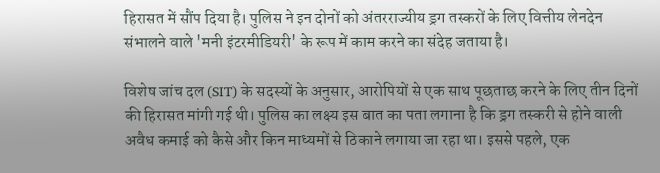हिरासत में सौंप दिया है। पुलिस ने इन दोनों को अंतरराज्यीय ड्रग तस्करों के लिए वित्तीय लेनदेन संभालने वाले 'मनी इंटरमीडियरी' के रूप में काम करने का संदेह जताया है।

विशेष जांच दल (SIT) के सदस्यों के अनुसार, आरोपियों से एक साथ पूछताछ करने के लिए तीन दिनों की हिरासत मांगी गई थी। पुलिस का लक्ष्य इस बात का पता लगाना है कि ड्रग तस्करी से होने वाली अवैध कमाई को कैसे और किन माध्यमों से ठिकाने लगाया जा रहा था। इससे पहले, एक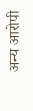अन्य आरोपी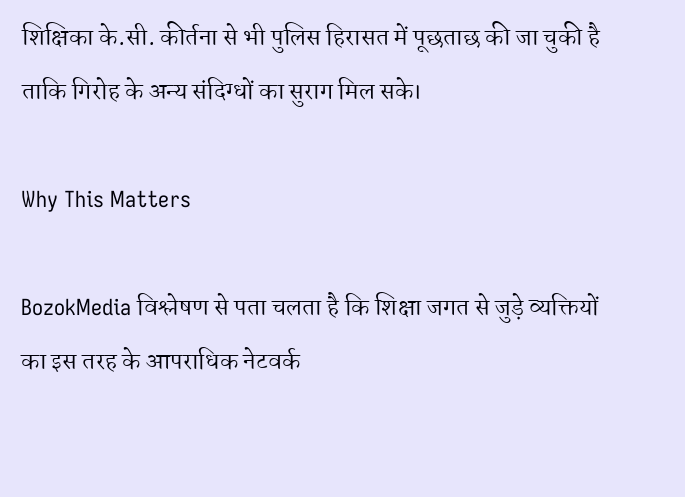शिक्षिका के.सी. कीर्तना से भी पुलिस हिरासत में पूछताछ की जा चुकी है ताकि गिरोह के अन्य संदिग्धों का सुराग मिल सके।

Why This Matters

BozokMedia विश्लेषण से पता चलता है कि शिक्षा जगत से जुड़े व्यक्तियों का इस तरह के आपराधिक नेटवर्क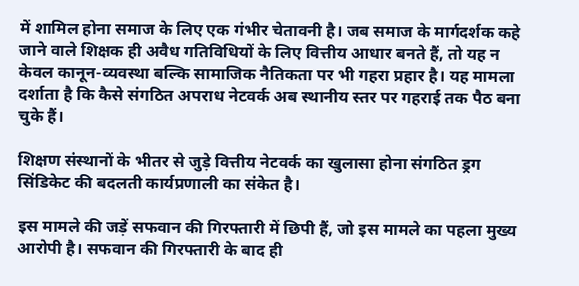में शामिल होना समाज के लिए एक गंभीर चेतावनी है। जब समाज के मार्गदर्शक कहे जाने वाले शिक्षक ही अवैध गतिविधियों के लिए वित्तीय आधार बनते हैं, तो यह न केवल कानून-व्यवस्था बल्कि सामाजिक नैतिकता पर भी गहरा प्रहार है। यह मामला दर्शाता है कि कैसे संगठित अपराध नेटवर्क अब स्थानीय स्तर पर गहराई तक पैठ बना चुके हैं।

शिक्षण संस्थानों के भीतर से जुड़े वित्तीय नेटवर्क का खुलासा होना संगठित ड्रग सिंडिकेट की बदलती कार्यप्रणाली का संकेत है।

इस मामले की जड़ें सफवान की गिरफ्तारी में छिपी हैं, जो इस मामले का पहला मुख्य आरोपी है। सफवान की गिरफ्तारी के बाद ही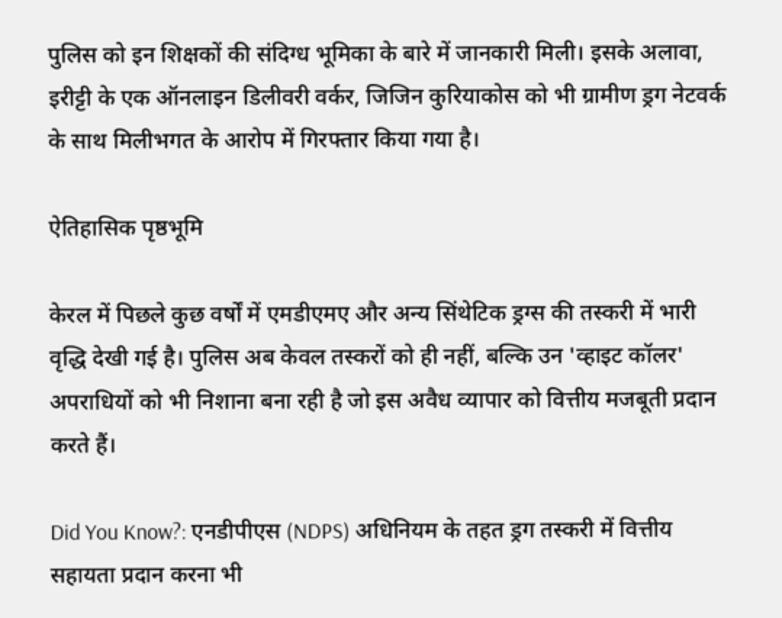पुलिस को इन शिक्षकों की संदिग्ध भूमिका के बारे में जानकारी मिली। इसके अलावा, इरीट्टी के एक ऑनलाइन डिलीवरी वर्कर, जिजिन कुरियाकोस को भी ग्रामीण ड्रग नेटवर्क के साथ मिलीभगत के आरोप में गिरफ्तार किया गया है।

ऐतिहासिक पृष्ठभूमि

केरल में पिछले कुछ वर्षों में एमडीएमए और अन्य सिंथेटिक ड्रग्स की तस्करी में भारी वृद्धि देखी गई है। पुलिस अब केवल तस्करों को ही नहीं, बल्कि उन 'व्हाइट कॉलर' अपराधियों को भी निशाना बना रही है जो इस अवैध व्यापार को वित्तीय मजबूती प्रदान करते हैं।

Did You Know?: एनडीपीएस (NDPS) अधिनियम के तहत ड्रग तस्करी में वित्तीय सहायता प्रदान करना भी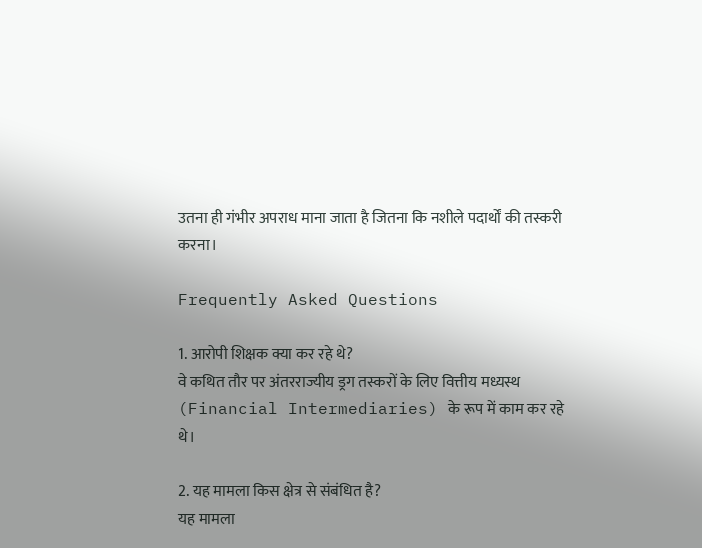उतना ही गंभीर अपराध माना जाता है जितना कि नशीले पदार्थों की तस्करी करना।

Frequently Asked Questions

1. आरोपी शिक्षक क्या कर रहे थे?
वे कथित तौर पर अंतरराज्यीय ड्रग तस्करों के लिए वित्तीय मध्यस्थ (Financial Intermediaries) के रूप में काम कर रहे थे।

2. यह मामला किस क्षेत्र से संबंधित है?
यह मामला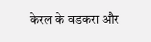केरल के वडकरा और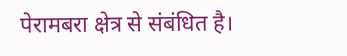पेरामबरा क्षेत्र से संबंधित है।